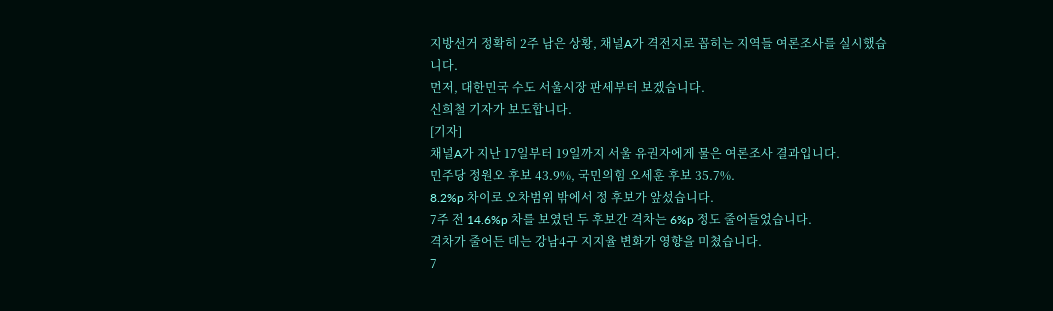지방선거 정확히 2주 남은 상황, 채널A가 격전지로 꼽히는 지역들 여론조사를 실시했습니다.
먼저, 대한민국 수도 서울시장 판세부터 보겠습니다.
신희철 기자가 보도합니다.
[기자]
채널A가 지난 17일부터 19일까지 서울 유권자에게 물은 여론조사 결과입니다.
민주당 정원오 후보 43.9%, 국민의힘 오세훈 후보 35.7%.
8.2%p 차이로 오차범위 밖에서 정 후보가 앞섰습니다.
7주 전 14.6%p 차를 보였던 두 후보간 격차는 6%p 정도 줄어들었습니다.
격차가 줄어든 데는 강남4구 지지율 변화가 영향을 미쳤습니다.
7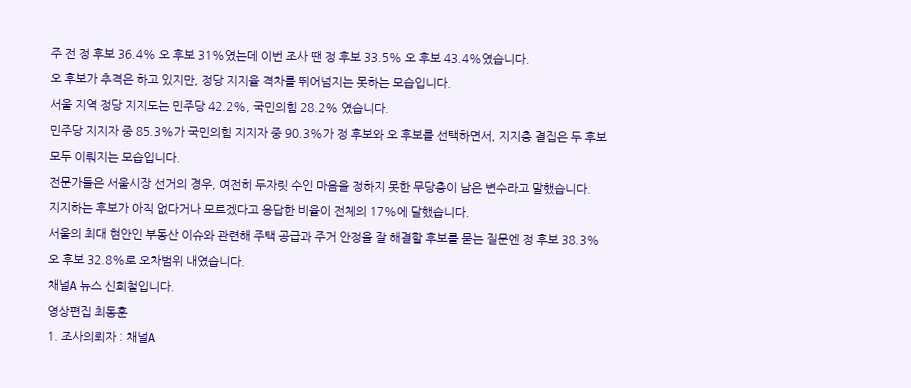주 전 정 후보 36.4% 오 후보 31%였는데 이번 조사 땐 정 후보 33.5% 오 후보 43.4%였습니다.
오 후보가 추격은 하고 있지만, 정당 지지율 격차를 뛰어넘지는 못하는 모습입니다.
서울 지역 정당 지지도는 민주당 42.2%, 국민의힘 28.2% 였습니다.
민주당 지지자 중 85.3%가 국민의힘 지지자 중 90.3%가 정 후보와 오 후보를 선택하면서, 지지층 결집은 두 후보 모두 이뤄지는 모습입니다.
전문가들은 서울시장 선거의 경우, 여전히 두자릿 수인 마음을 정하지 못한 무당층이 남은 변수라고 말했습니다.
지지하는 후보가 아직 없다거나 모르겠다고 응답한 비율이 전체의 17%에 달했습니다.
서울의 최대 현안인 부동산 이슈와 관련해 주택 공급과 주거 안정을 잘 해결할 후보를 묻는 질문엔 정 후보 38.3% 오 후보 32.8%로 오차범위 내였습니다.
채널A 뉴스 신희철입니다.
영상편집 최동훈
1. 조사의뢰자 : 채널A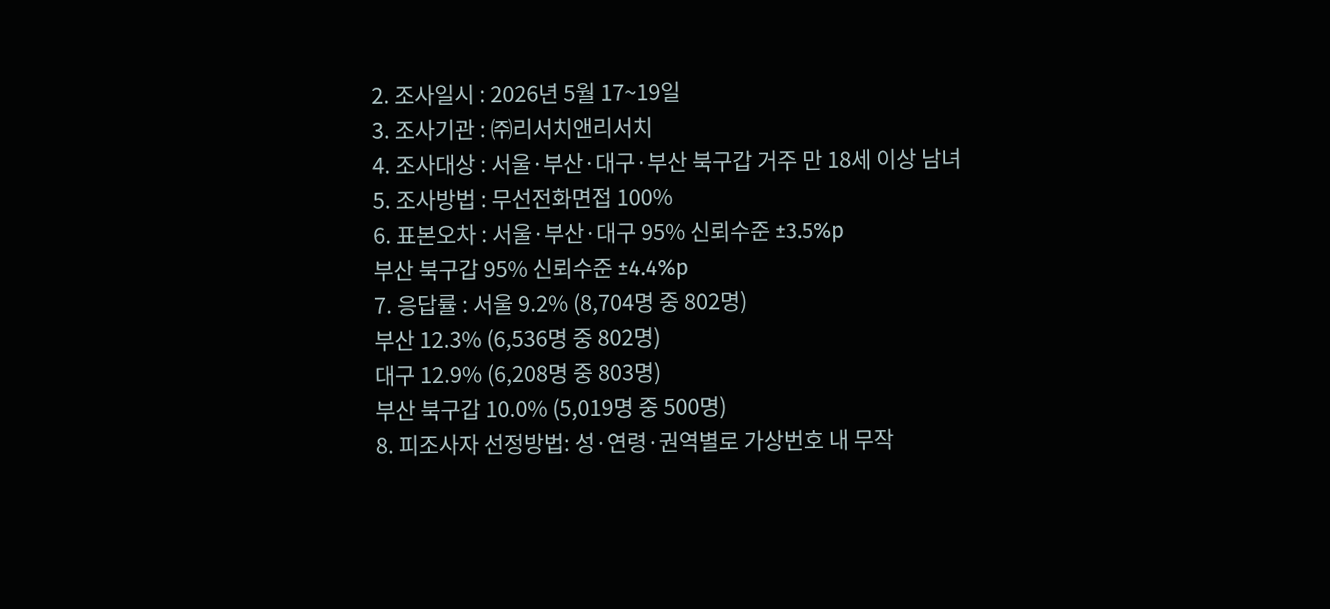2. 조사일시 : 2026년 5월 17~19일
3. 조사기관 : ㈜리서치앤리서치
4. 조사대상 : 서울·부산·대구·부산 북구갑 거주 만 18세 이상 남녀
5. 조사방법 : 무선전화면접 100%
6. 표본오차 : 서울·부산·대구 95% 신뢰수준 ±3.5%p
부산 북구갑 95% 신뢰수준 ±4.4%p
7. 응답률 : 서울 9.2% (8,704명 중 802명)
부산 12.3% (6,536명 중 802명)
대구 12.9% (6,208명 중 803명)
부산 북구갑 10.0% (5,019명 중 500명)
8. 피조사자 선정방법: 성·연령·권역별로 가상번호 내 무작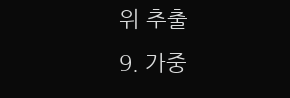위 추출
9. 가중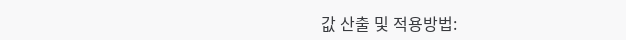값 산출 및 적용방법: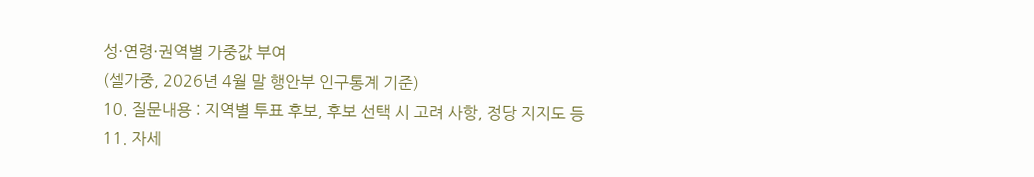성·연령·권역별 가중값 부여
(셀가중, 2026년 4월 말 행안부 인구통계 기준)
10. 질문내용 : 지역별 투표 후보, 후보 선택 시 고려 사항, 정당 지지도 등
11. 자세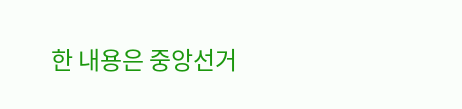한 내용은 중앙선거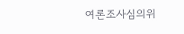여론조사심의위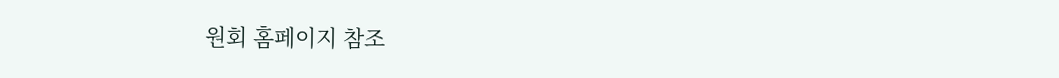원회 홈페이지 참조